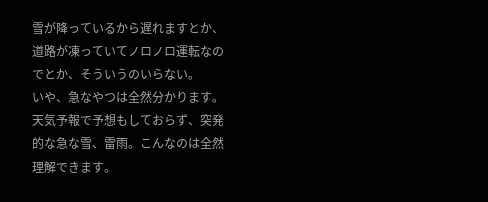雪が降っているから遅れますとか、道路が凍っていてノロノロ運転なのでとか、そういうのいらない。
いや、急なやつは全然分かります。
天気予報で予想もしておらず、突発的な急な雪、雷雨。こんなのは全然理解できます。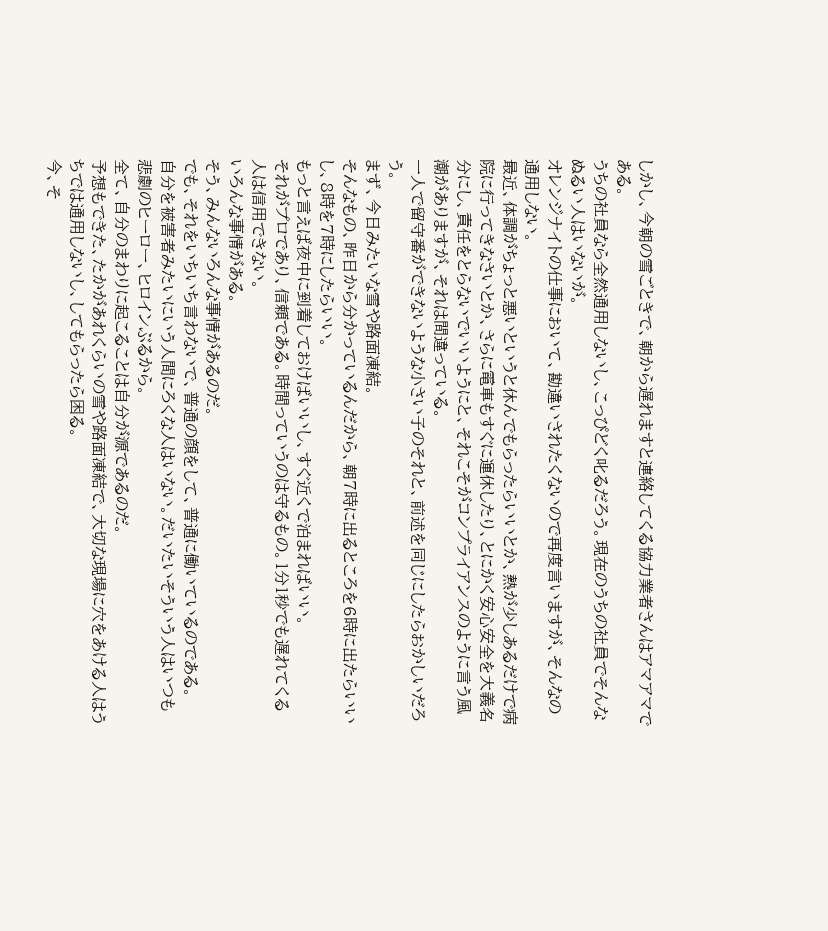しかし、今朝の雪ごときで、朝から遅れますと連絡してくる協力業者さんはアマアマである。
うちの社員なら全然通用しないし、こっぴどく叱るだろう。現在のうちの社員でそんなぬるい人はいないが。
オレンジナイトの仕事において、勘違いされたくないので再度言いますが、そんなの通用しない。
最近、体調がちょっと悪いというと休んでもらったらいいとか、熱が少しあるだけで病院に行ってきなさいとか、さらに電車もすぐに運休したり、とにかく安心安全を大義名分にし、責任をとらないでいいようにと、それこそがコンプライアンスのように言う風潮がありますが、それは間違っている。
一人で留守番ができないような小さい子のそれと、前述を同じにしたらおかしいだろう。
まず、今日みたいな雪や路面凍結。
そんなもの、昨日から分かっているんだから、朝7時に出るところを6時に出たらいいし、8時を7時にしたらいい。
もっと言えば夜中に到着しておけばいいし、すぐ近くで泊まればいい。
それがプロであり、信頼である。時間っていうのは守るもの。1分1秒でも遅れてくる人は信用できない。
いろんな事情がある。
そう、みんないろんな事情があるのだ。
でも、それをいちいち言わないで、普通の顔をして、普通に働いているのである。
自分を被害者みたいにいう人間にろくな人はいない。だいたいそういう人はいつも悲劇のヒーロー、ヒロインぶるから。
全て、自分のまわりに起こることは自分が源であるのだ。
予想もできた、たかがあれくらいの雪や路面凍結で、大切な現場に穴をあける人はうちでは通用しないし、してもらったら困る。
今、そ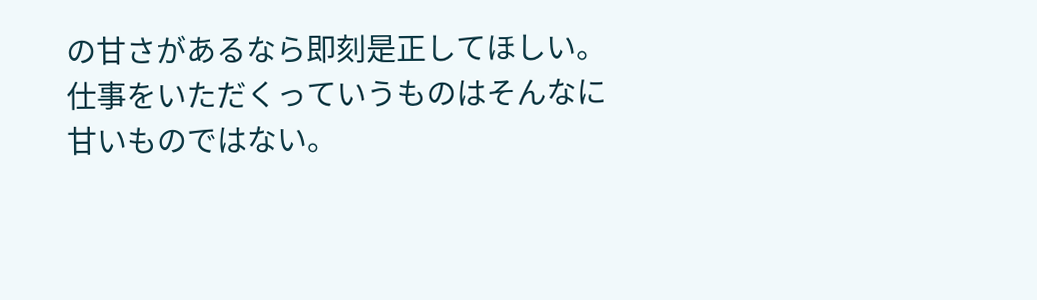の甘さがあるなら即刻是正してほしい。
仕事をいただくっていうものはそんなに甘いものではない。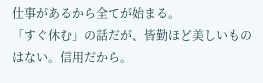仕事があるから全てが始まる。
「すぐ休む」の話だが、皆勤ほど美しいものはない。信用だから。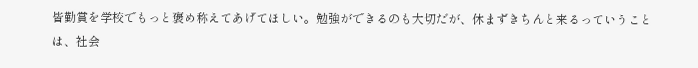皆勤賞を学校でもっと褒め称えてあげてほしい。勉強ができるのも大切だが、休まずきちんと来るっていうことは、社会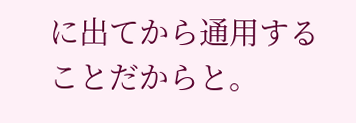に出てから通用することだからと。